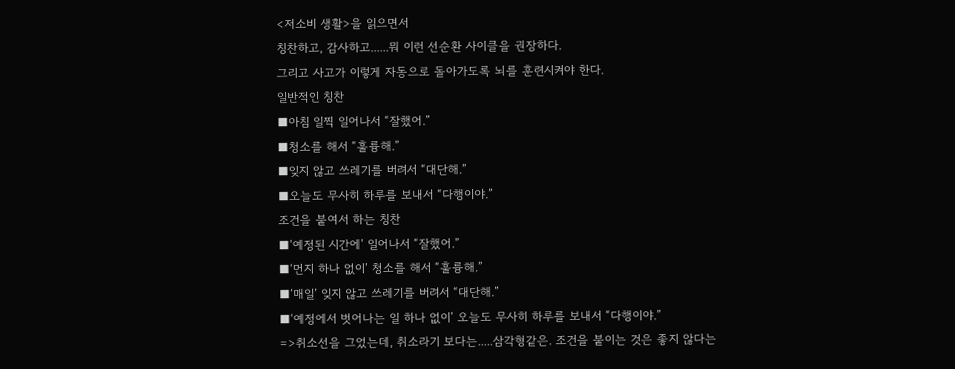<저소비 생활>을 읽으면서
칭찬하고, 감사하고......뭐 이런 선순환 사이클을 권장하다.
그리고 사고가 이렇게 자동으로 돌아가도록 뇌를 훈련시켜야 한다.
일반적인 칭찬
■아침 일찍 일어나서 “잘했어.”
■청소를 해서 “훌륭해.”
■잊지 않고 쓰레기를 버려서 “대단해.”
■오늘도 무사히 하루를 보내서 “다행이야.”
조건을 붙여서 하는 칭찬
■‘예정된 시간에’ 일어나서 “잘했어.”
■‘먼지 하나 없이’ 청소를 해서 “훌륭해.”
■‘매일’ 잊지 않고 쓰레기를 버려서 “대단해.”
■‘예정에서 벗어나는 일 하나 없이’ 오늘도 무사히 하루를 보내서 “다행이야.”
=>취소선을 그었는데, 취소라기 보다는.....삼각형같은. 조건을 붙이는 것은 좋지 않다는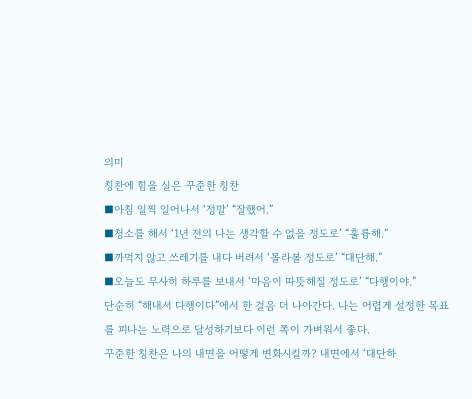의미
칭찬에 힘을 실은 꾸준한 칭찬
■아침 일찍 일어나서 ‘정말’ “잘했어.”
■청소를 해서 ‘1년 전의 나는 생각할 수 없을 정도로’ “훌륭해.”
■까먹지 않고 쓰레기를 내다 버려서 ‘몰라볼 정도로’ “대단해.”
■오늘도 무사히 하루를 보내서 ‘마음이 따뜻해질 정도로’ “다행이야.”
단순히 “해내서 다행이다”에서 한 걸음 더 나아간다. 나는 어렵게 설정한 목표를 피나는 노력으로 달성하기보다 이런 쪽이 가벼워서 좋다.
꾸준한 칭찬은 나의 내면을 어떻게 변화시킬까? 내면에서 ‘대단하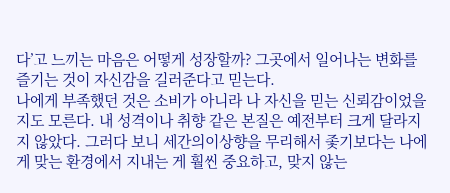다’고 느끼는 마음은 어떻게 성장할까? 그곳에서 일어나는 변화를 즐기는 것이 자신감을 길러준다고 믿는다.
나에게 부족했던 것은 소비가 아니라 나 자신을 믿는 신뢰감이었을지도 모른다. 내 성격이나 취향 같은 본질은 예전부터 크게 달라지지 않았다. 그러다 보니 세간의이상향을 무리해서 좇기보다는 나에게 맞는 환경에서 지내는 게 훨씬 중요하고, 맞지 않는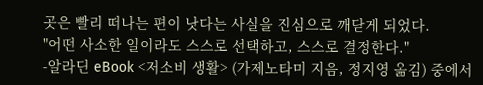곳은 빨리 떠나는 편이 낫다는 사실을 진심으로 깨닫게 되었다.
"어떤 사소한 일이라도 스스로 선택하고, 스스로 결정한다."
-알라딘 eBook <저소비 생활> (가제노타미 지음, 정지영 옮김) 중에서